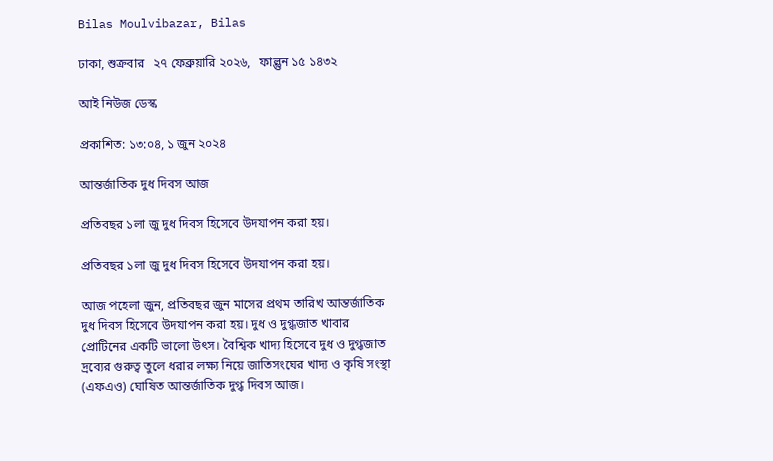Bilas Moulvibazar, Bilas

ঢাকা, শুক্রবার   ২৭ ফেব্রুয়ারি ২০২৬,   ফাল্গুন ১৫ ১৪৩২

আই নিউজ ডেস্ক

প্রকাশিত: ১৩:০৪, ১ জুন ২০২৪

আন্তর্জাতিক দুধ দিবস আজ

প্রতিবছর ১লা জু দুধ দিবস হিসেবে উদযাপন করা হয়।

প্রতিবছর ১লা জু দুধ দিবস হিসেবে উদযাপন করা হয়।

আজ পহেলা জুন, প্রতিবছর জুন মাসের প্রথম তারিখ আন্তর্জাতিক দুধ দিবস হিসেবে উদযাপন করা হয়। দুধ ও দুগ্ধজাত খাবার প্রোটিনের একটি ভালো উৎস। বৈশ্বিক খাদ্য হিসেবে দুধ ও দুগ্ধজাত দ্রব্যের গুরুত্ব তুলে ধরার লক্ষ্য নিয়ে জাতিসংঘের খাদ্য ও কৃষি সংস্থা (এফএও) ঘোষিত আন্তর্জাতিক দুগ্ধ দিবস আজ।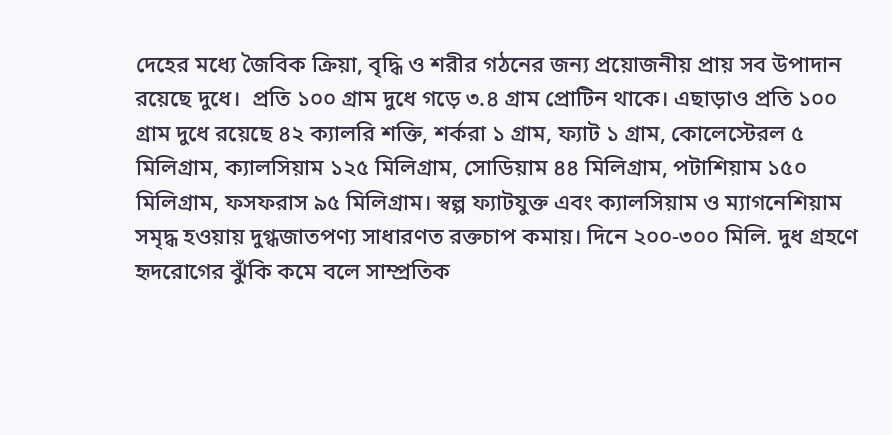দেহের মধ্যে জৈবিক ক্রিয়া, বৃদ্ধি ও শরীর গঠনের জন্য প্রয়োজনীয় প্রায় সব উপাদান রয়েছে দুধে।  প্রতি ১০০ গ্রাম দুধে গড়ে ৩.৪ গ্রাম প্রোটিন থাকে। এছাড়াও প্রতি ১০০ গ্রাম দুধে রয়েছে ৪২ ক্যালরি শক্তি, শর্করা ১ গ্রাম, ফ্যাট ১ গ্রাম, কোলেস্টেরল ৫ মিলিগ্রাম, ক্যালসিয়াম ১২৫ মিলিগ্রাম, সোডিয়াম ৪৪ মিলিগ্রাম, পটাশিয়াম ১৫০ মিলিগ্রাম, ফসফরাস ৯৫ মিলিগ্রাম। স্বল্প ফ্যাটযুক্ত এবং ক্যালসিয়াম ও ম্যাগনেশিয়াম সমৃদ্ধ হওয়ায় দুগ্ধজাতপণ্য সাধারণত রক্তচাপ কমায়। দিনে ২০০-৩০০ মিলি. দুধ গ্রহণে হৃদরোগের ঝুঁকি কমে বলে সাম্প্রতিক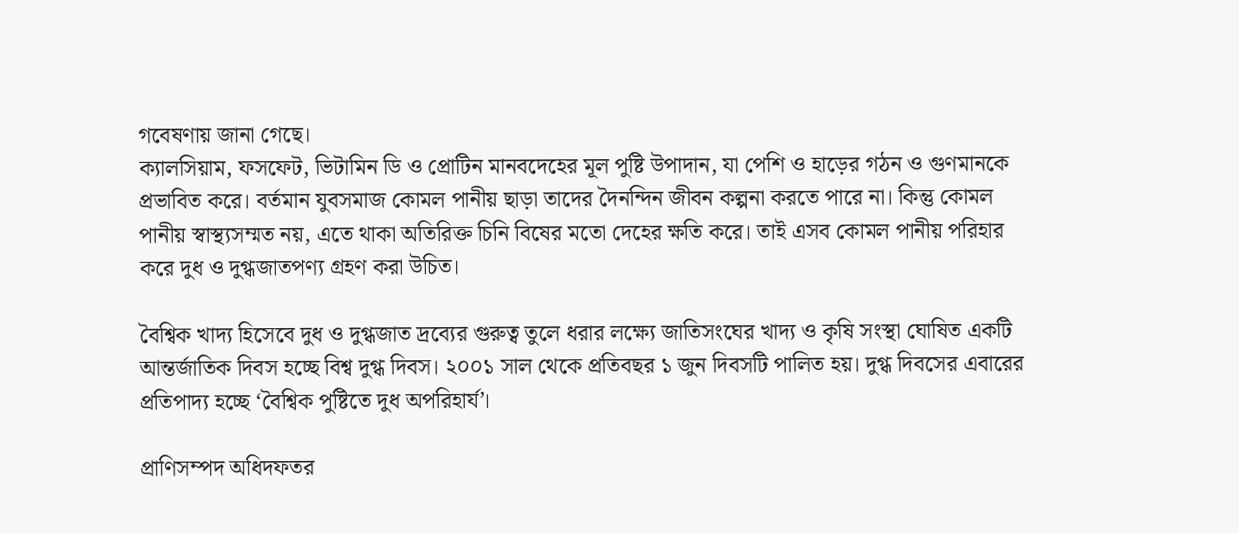গবেষণায় জানা গেছে।
ক্যালসিয়াম, ফসফেট, ভিটামিন ডি ও প্রোটিন মানবদেহের মূল পুষ্টি উপাদান, যা পেশি ও হাড়ের গঠন ও গুণমানকে প্রভাবিত করে। বর্তমান যুবসমাজ কোমল পানীয় ছাড়া তাদের দৈনন্দিন জীবন কল্পনা করতে পারে না। কিন্তু কোমল পানীয় স্বাস্থ্যসম্মত নয়, এতে থাকা অতিরিক্ত চিনি বিষের মতো দেহের ক্ষতি করে। তাই এসব কোমল পানীয় পরিহার করে দুধ ও দুগ্ধজাতপণ্য গ্রহণ করা উচিত।

বৈশ্বিক খাদ্য হিসেবে দুধ ও দুগ্ধজাত দ্রব্যের গুরুত্ব তুলে ধরার লক্ষ্যে জাতিসংঘের খাদ্য ও কৃষি সংস্থা ঘোষিত একটি আন্তর্জাতিক দিবস হচ্ছে বিশ্ব দুগ্ধ দিবস। ২০০১ সাল থেকে প্রতিবছর ১ জুন দিবসটি পালিত হয়। দুগ্ধ দিবসের এবারের প্রতিপাদ্য হচ্ছে ‘বৈশ্বিক পুষ্টিতে দুধ অপরিহার্য’।

প্রাণিসম্পদ অধিদফতর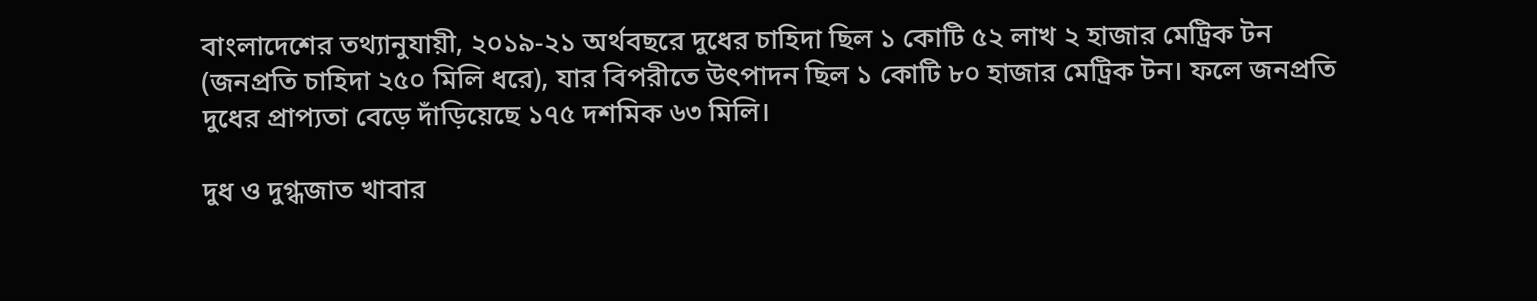বাংলাদেশের তথ্যানুযায়ী, ২০১৯-২১ অর্থবছরে দুধের চাহিদা ছিল ১ কোটি ৫২ লাখ ২ হাজার মেট্রিক টন (জনপ্রতি চাহিদা ২৫০ মিলি ধরে), যার বিপরীতে উৎপাদন ছিল ১ কোটি ৮০ হাজার মেট্রিক টন। ফলে জনপ্রতি দুধের প্রাপ্যতা বেড়ে দাঁড়িয়েছে ১৭৫ দশমিক ৬৩ মিলি।

দুধ ও দুগ্ধজাত খাবার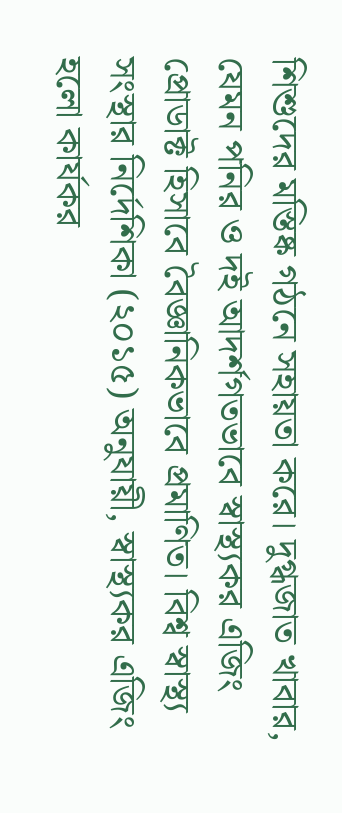শিশুদের মস্তিষ্ক গঠনে সহায়তা করে। দুগ্ধজাত খাবার, যেমন পনির ও দই আদর্শগতভাবে স্বাস্থ্যকর এজিং প্রোডাক্ট হিসাবে বৈজ্ঞানিকভাবে প্রমাণিত। বিশ্ব স্বাস্থ্য সংস্থার নির্দেশিকা (২০১৫) অনুযায়ী, স্বাস্থ্যকর এজিং হলো কার্যকর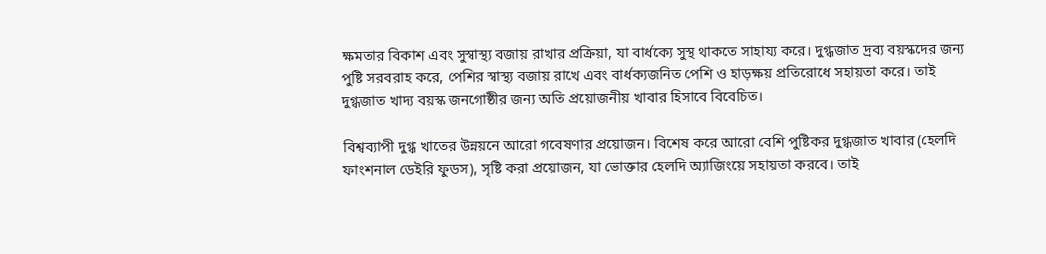ক্ষমতার বিকাশ এবং সুস্বাস্থ্য বজায় রাখার প্রক্রিয়া, যা বার্ধক্যে সুস্থ থাকতে সাহায্য করে। দুগ্ধজাত দ্রব্য বয়স্কদের জন্য পুষ্টি সরবরাহ করে, পেশির স্বাস্থ্য বজায় রাখে এবং বার্ধক্যজনিত পেশি ও হাড়ক্ষয় প্রতিরোধে সহায়তা করে। তাই দুগ্ধজাত খাদ্য বয়স্ক জনগোষ্ঠীর জন্য অতি প্রয়োজনীয় খাবার হিসাবে বিবেচিত।

বিশ্বব্যাপী দুগ্ধ খাতের উন্নয়নে আরো গবেষণার প্রয়োজন। বিশেষ করে আরো বেশি পুষ্টিকর দুগ্ধজাত খাবার (হেলদি ফাংশনাল ডেইরি ফুডস), সৃষ্টি করা প্রয়োজন, যা ভোক্তার হেলদি অ্যাজিংয়ে সহায়তা করবে। তাই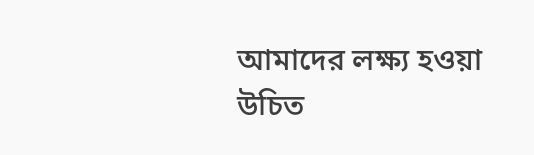আমাদের লক্ষ্য হওয়া উচিত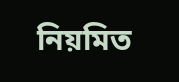নিয়মিত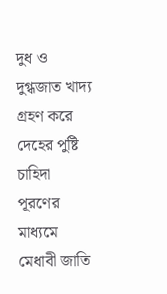দুধ ও দুগ্ধজাত খাদ্য গ্রহণ করে দেহের পুষ্টি চাহিদা পূরণের মাধ্যমে মেধাবী জাতি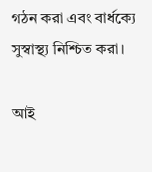গঠন করা এবং বার্ধক্যে সুস্বাস্থ্য নিশ্চিত করা।

আই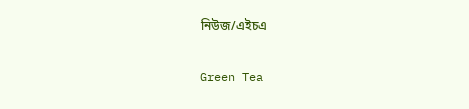নিউজ/এইচএ

Green Tea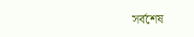সর্বশেষ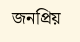জনপ্রিয়